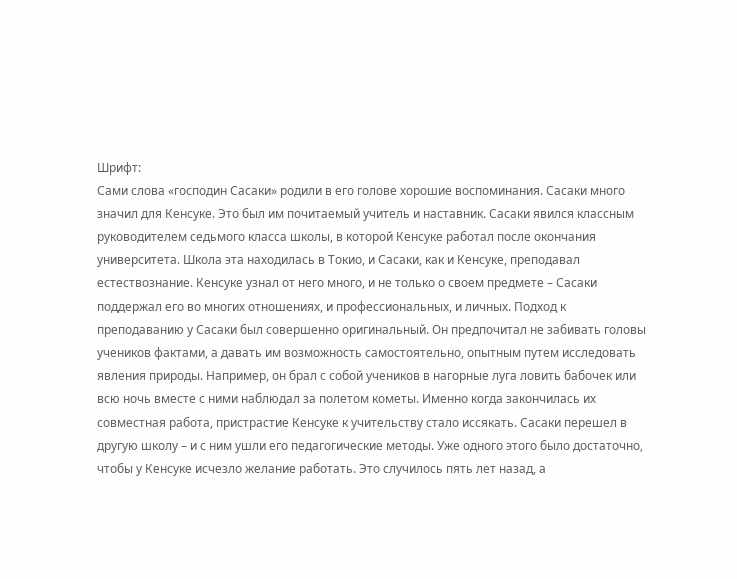Шрифт:
Сами слова «господин Сасаки» родили в его голове хорошие воспоминания. Сасаки много значил для Кенсуке. Это был им почитаемый учитель и наставник. Сасаки явился классным руководителем седьмого класса школы, в которой Кенсуке работал после окончания университета. Школа эта находилась в Токио, и Сасаки, как и Кенсуке, преподавал естествознание. Кенсуке узнал от него много, и не только о своем предмете – Сасаки поддержал его во многих отношениях, и профессиональных, и личных. Подход к преподаванию у Сасаки был совершенно оригинальный. Он предпочитал не забивать головы учеников фактами, а давать им возможность самостоятельно, опытным путем исследовать явления природы. Например, он брал с собой учеников в нагорные луга ловить бабочек или всю ночь вместе с ними наблюдал за полетом кометы. Именно когда закончилась их совместная работа, пристрастие Кенсуке к учительству стало иссякать. Сасаки перешел в другую школу – и с ним ушли его педагогические методы. Уже одного этого было достаточно, чтобы у Кенсуке исчезло желание работать. Это случилось пять лет назад, а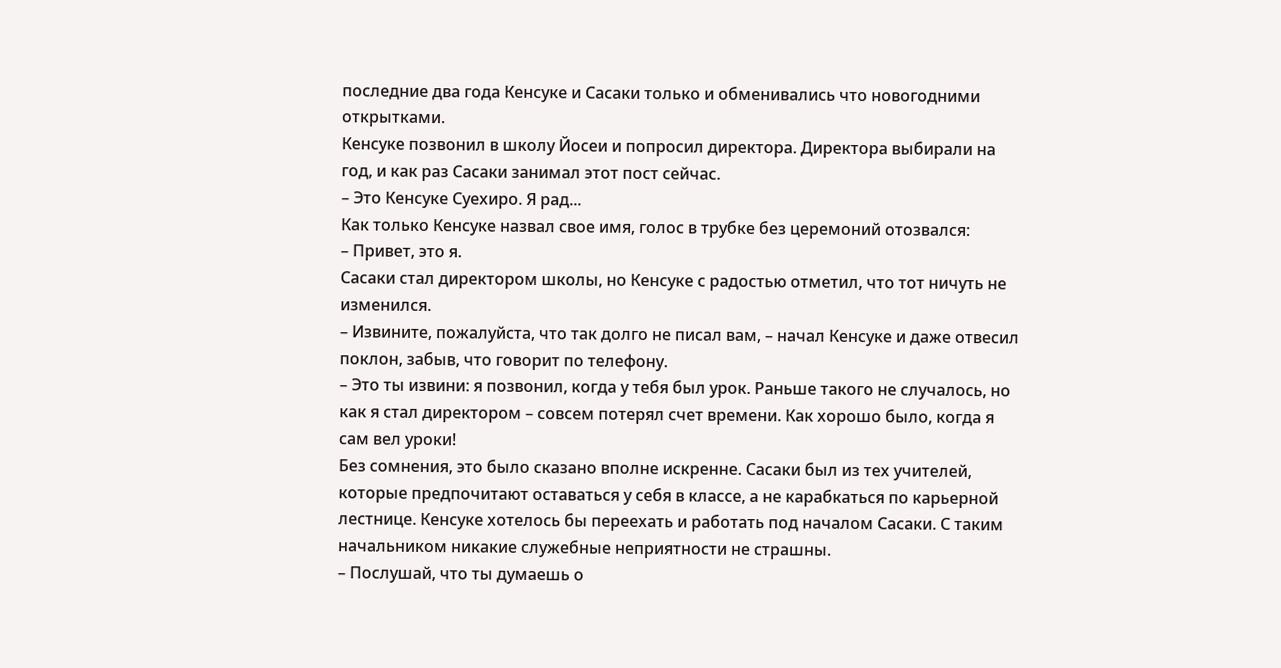последние два года Кенсуке и Сасаки только и обменивались что новогодними открытками.
Кенсуке позвонил в школу Йосеи и попросил директора. Директора выбирали на год, и как раз Сасаки занимал этот пост сейчас.
– Это Кенсуке Суехиро. Я рад...
Как только Кенсуке назвал свое имя, голос в трубке без церемоний отозвался:
– Привет, это я.
Сасаки стал директором школы, но Кенсуке с радостью отметил, что тот ничуть не изменился.
– Извините, пожалуйста, что так долго не писал вам, – начал Кенсуке и даже отвесил поклон, забыв, что говорит по телефону.
– Это ты извини: я позвонил, когда у тебя был урок. Раньше такого не случалось, но как я стал директором – совсем потерял счет времени. Как хорошо было, когда я сам вел уроки!
Без сомнения, это было сказано вполне искренне. Сасаки был из тех учителей, которые предпочитают оставаться у себя в классе, а не карабкаться по карьерной лестнице. Кенсуке хотелось бы переехать и работать под началом Сасаки. С таким начальником никакие служебные неприятности не страшны.
– Послушай, что ты думаешь о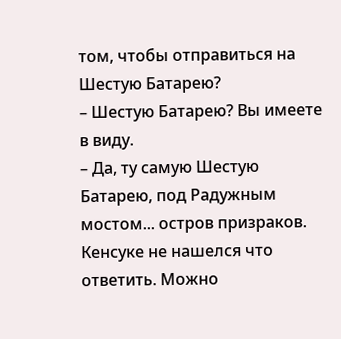том, чтобы отправиться на Шестую Батарею?
– Шестую Батарею? Вы имеете в виду.
– Да, ту самую Шестую Батарею, под Радужным мостом... остров призраков.
Кенсуке не нашелся что ответить. Можно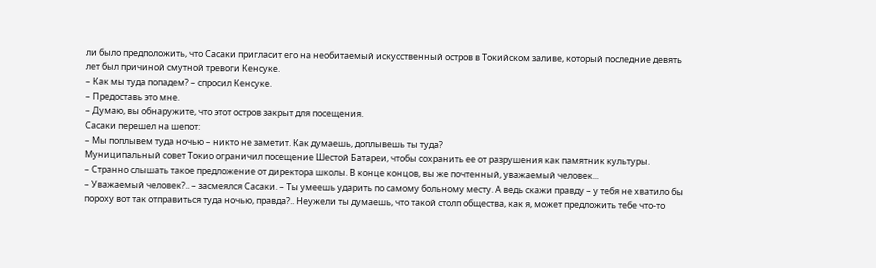ли было предположить, что Сасаки пригласит его на необитаемый искусственный остров в Токийском заливе, который последние девять лет был причиной смутной тревоги Кенсуке.
– Как мы туда попадем? – спросил Кенсуке.
– Предоставь это мне.
– Думаю, вы обнаружите, что этот остров закрыт для посещения.
Сасаки перешел на шепот:
– Мы поплывем туда ночью – никто не заметит. Как думаешь, доплывешь ты туда?
Муниципальный совет Токио ограничил посещение Шестой Батареи, чтобы сохранить ее от разрушения как памятник культуры.
– Странно слышать такое предложение от директора школы. В конце концов, вы же почтенный, уважаемый человек...
– Уважаемый человек?.. – засмеялся Сасаки. – Ты умеешь ударить по самому больному месту. А ведь скажи правду – у тебя не хватило бы пороху вот так отправиться туда ночью, правда?.. Неужели ты думаешь, что такой столп общества, как я, может предложить тебе что-то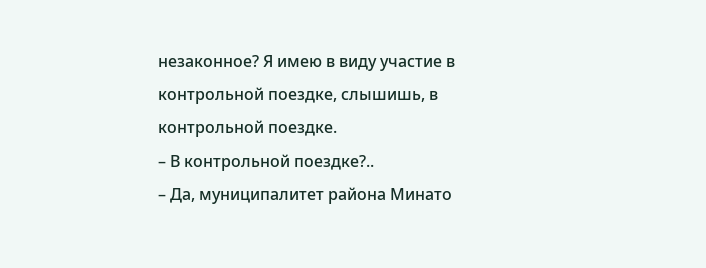незаконное? Я имею в виду участие в контрольной поездке, слышишь, в контрольной поездке.
– В контрольной поездке?..
– Да, муниципалитет района Минато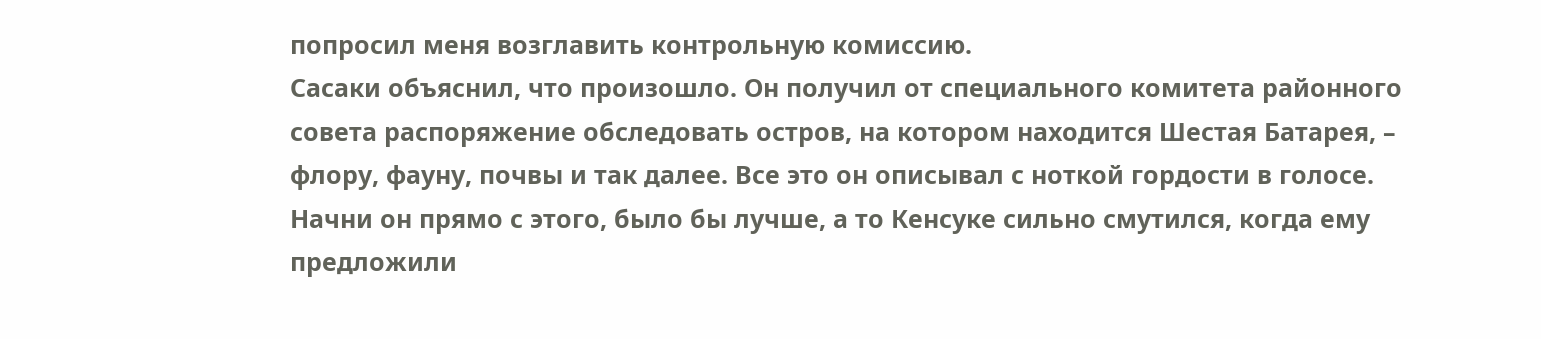попросил меня возглавить контрольную комиссию.
Сасаки объяснил, что произошло. Он получил от специального комитета районного совета распоряжение обследовать остров, на котором находится Шестая Батарея, – флору, фауну, почвы и так далее. Все это он описывал с ноткой гордости в голосе. Начни он прямо с этого, было бы лучше, а то Кенсуке сильно смутился, когда ему предложили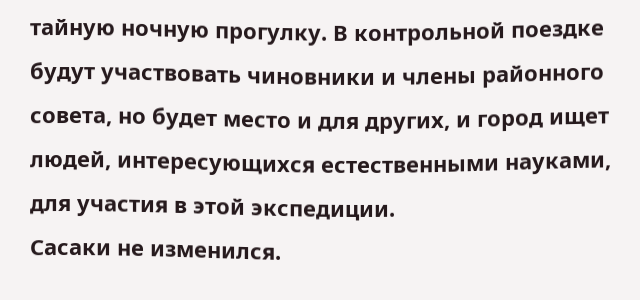тайную ночную прогулку. В контрольной поездке будут участвовать чиновники и члены районного совета, но будет место и для других, и город ищет людей, интересующихся естественными науками, для участия в этой экспедиции.
Сасаки не изменился.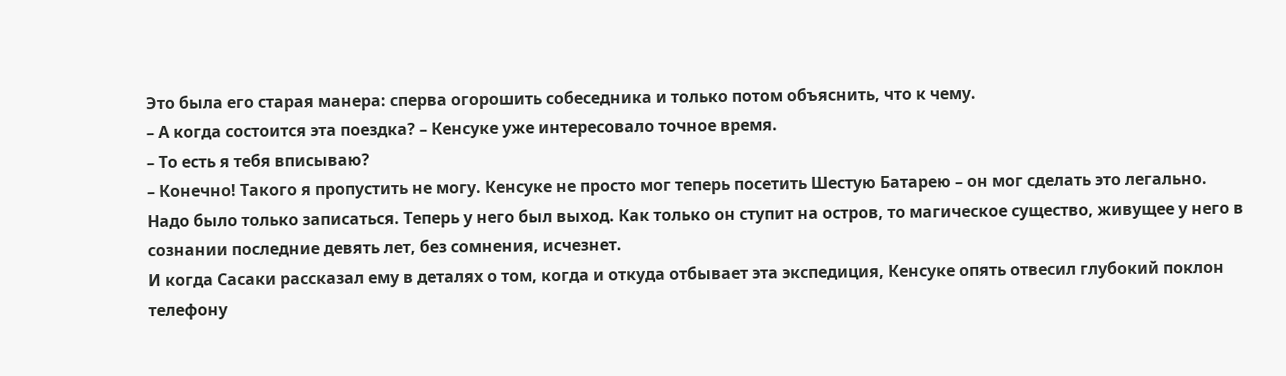Это была его старая манера: сперва огорошить собеседника и только потом объяснить, что к чему.
– А когда состоится эта поездка? – Кенсуке уже интересовало точное время.
– То есть я тебя вписываю?
– Конечно! Такого я пропустить не могу. Кенсуке не просто мог теперь посетить Шестую Батарею – он мог сделать это легально.
Надо было только записаться. Теперь у него был выход. Как только он ступит на остров, то магическое существо, живущее у него в сознании последние девять лет, без сомнения, исчезнет.
И когда Сасаки рассказал ему в деталях о том, когда и откуда отбывает эта экспедиция, Кенсуке опять отвесил глубокий поклон телефону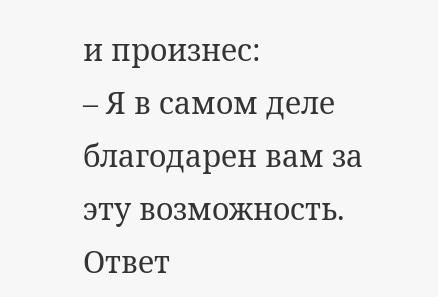и произнес:
– Я в самом деле благодарен вам за эту возможность.
Ответ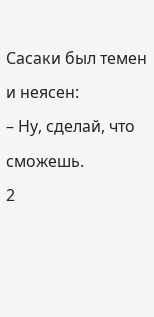Сасаки был темен и неясен:
– Ну, сделай, что сможешь.
2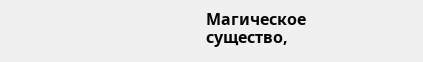Магическое существо,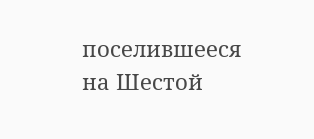поселившееся на Шестой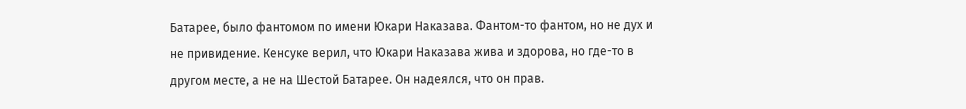Батарее, было фантомом по имени Юкари Наказава. Фантом-то фантом, но не дух и не привидение. Кенсуке верил, что Юкари Наказава жива и здорова, но где-то в другом месте, а не на Шестой Батарее. Он надеялся, что он прав.